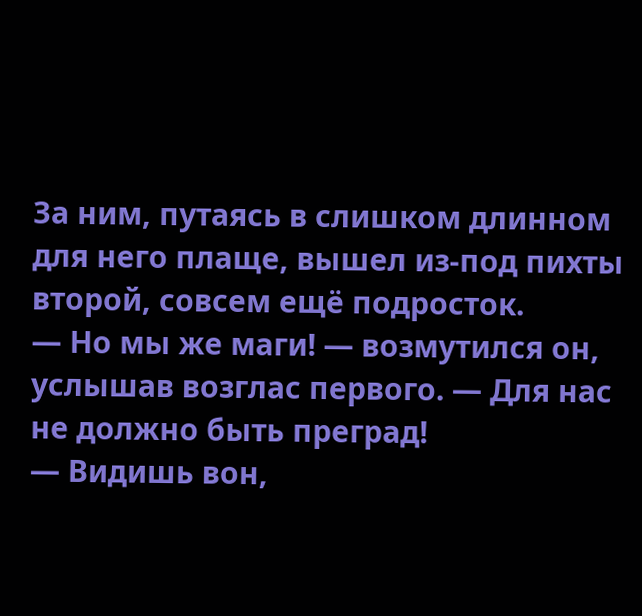За ним, путаясь в слишком длинном для него плаще, вышел из-под пихты второй, совсем ещё подросток.
— Но мы же маги! — возмутился он, услышав возглас первого. — Для нас не должно быть преград!
— Видишь вон,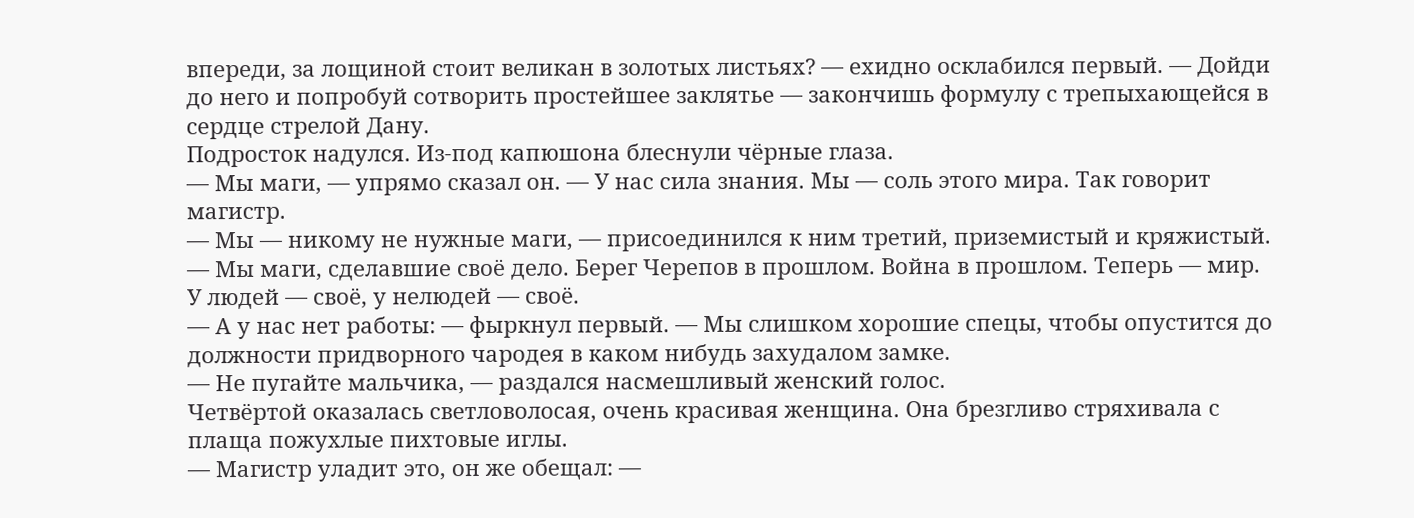впереди, за лощиной стоит великан в золотых листьях? — ехидно осклабился первый. — Дойди до него и попробуй сотворить простейшее заклятье — закончишь формулу с трепыхающейся в сердце стрелой Дану.
Подросток надулся. Из-под капюшона блеснули чёрные глаза.
— Мы маги, — упрямо сказал он. — У нас сила знания. Мы — соль этого мира. Так говорит магистр.
— Мы — никому не нужные маги, — присоединился к ним третий, приземистый и кряжистый. — Мы маги, сделавшие своё дело. Берег Черепов в прошлом. Война в прошлом. Теперь — мир. У людей — своё, у нелюдей — своё.
— А у нас нет работы: — фыркнул первый. — Мы слишком хорошие спецы, чтобы опустится до должности придворного чародея в каком нибудь захудалом замке.
— Не пугайте мальчика, — раздался насмешливый женский голос.
Четвёртой оказалась светловолосая, очень красивая женщина. Она брезгливо стряхивала с плаща пожухлые пихтовые иглы.
— Магистр уладит это, он же обещал: —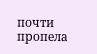почти пропела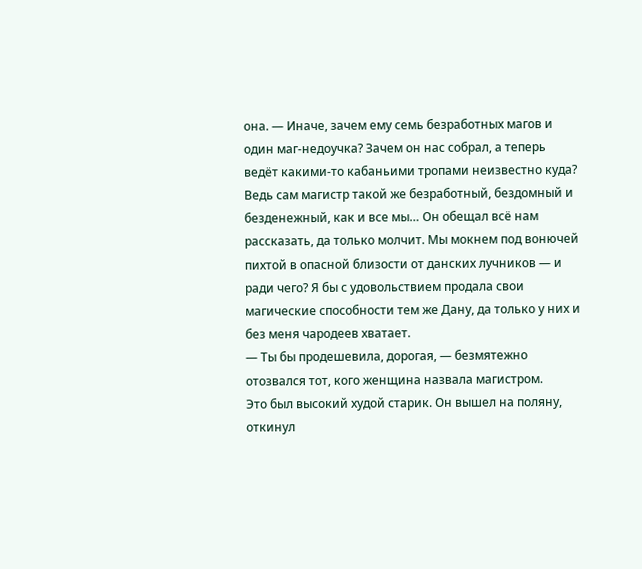она. — Иначе, зачем ему семь безработных магов и один маг-недоучка? Зачем он нас собрал, а теперь ведёт какими-то кабаньими тропами неизвестно куда?
Ведь сам магистр такой же безработный, бездомный и безденежный, как и все мы… Он обещал всё нам рассказать, да только молчит. Мы мокнем под вонючей пихтой в опасной близости от данских лучников — и ради чего? Я бы с удовольствием продала свои магические способности тем же Дану, да только у них и без меня чародеев хватает.
— Ты бы продешевила, дорогая, — безмятежно отозвался тот, кого женщина назвала магистром.
Это был высокий худой старик. Он вышел на поляну, откинул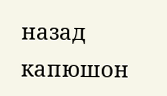назад капюшон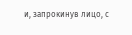и, запрокинув лицо, с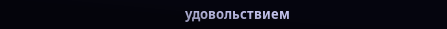удовольствием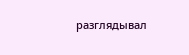разглядывал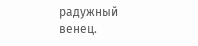радужный венец.